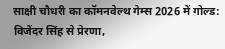साक्षी चौधरी का कॉमनवेल्थ गेम्स 2026 में गोल्ड: विजेंदर सिंह से प्रेरणा,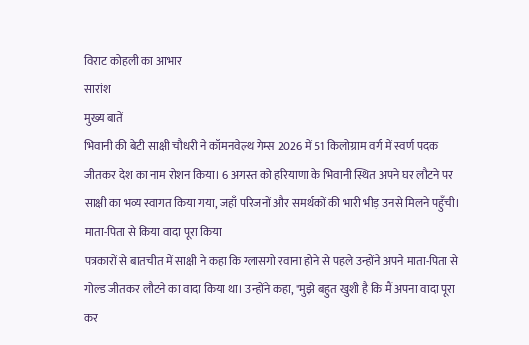विराट कोहली का आभार
सारांश
मुख्य बातें
भिवानी की बेटी साक्षी चौधरी ने कॉमनवेल्थ गेम्स 2026 में 51 किलोग्राम वर्ग में स्वर्ण पदक जीतकर देश का नाम रोशन किया। 6 अगस्त को हरियाणा के भिवानी स्थित अपने घर लौटने पर साक्षी का भव्य स्वागत किया गया, जहाँ परिजनों और समर्थकों की भारी भीड़ उनसे मिलने पहुँची।
माता-पिता से किया वादा पूरा किया
पत्रकारों से बातचीत में साक्षी ने कहा कि ग्लासगो रवाना होने से पहले उन्होंने अपने माता-पिता से गोल्ड जीतकर लौटने का वादा किया था। उन्होंने कहा, "मुझे बहुत खुशी है कि मैं अपना वादा पूरा कर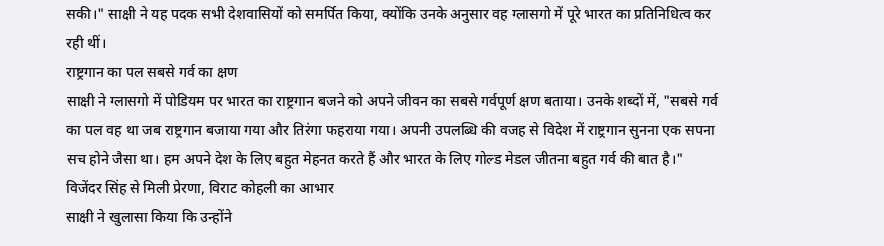सकी।" साक्षी ने यह पदक सभी देशवासियों को समर्पित किया, क्योंकि उनके अनुसार वह ग्लासगो में पूरे भारत का प्रतिनिधित्व कर रही थीं।
राष्ट्रगान का पल सबसे गर्व का क्षण
साक्षी ने ग्लासगो में पोडियम पर भारत का राष्ट्रगान बजने को अपने जीवन का सबसे गर्वपूर्ण क्षण बताया। उनके शब्दों में, "सबसे गर्व का पल वह था जब राष्ट्रगान बजाया गया और तिरंगा फहराया गया। अपनी उपलब्धि की वजह से विदेश में राष्ट्रगान सुनना एक सपना सच होने जैसा था। हम अपने देश के लिए बहुत मेहनत करते हैं और भारत के लिए गोल्ड मेडल जीतना बहुत गर्व की बात है।"
विजेंदर सिंह से मिली प्रेरणा, विराट कोहली का आभार
साक्षी ने खुलासा किया कि उन्होंने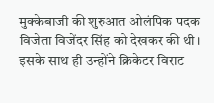मुक्केबाजी की शुरुआत ओलंपिक पदक विजेता विजेंदर सिंह को देखकर की थी। इसके साथ ही उन्होंने क्रिकेटर विराट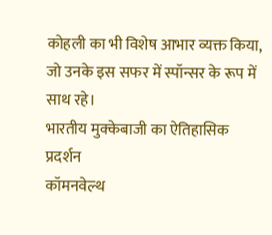कोहली का भी विशेष आभार व्यक्त किया, जो उनके इस सफर में स्पॉन्सर के रूप में साथ रहे।
भारतीय मुक्केबाजी का ऐतिहासिक प्रदर्शन
कॉमनवेल्थ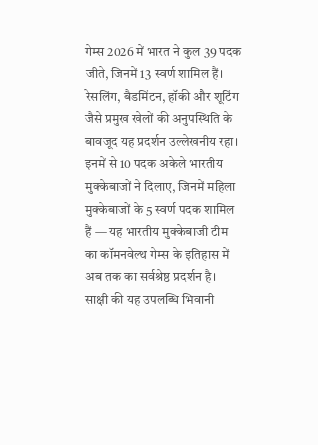गेम्स 2026 में भारत ने कुल 39 पदक जीते, जिनमें 13 स्वर्ण शामिल हैं। रेसलिंग, बैडमिंटन, हॉकी और शूटिंग जैसे प्रमुख खेलों की अनुपस्थिति के बावजूद यह प्रदर्शन उल्लेखनीय रहा। इनमें से 10 पदक अकेले भारतीय मुक्केबाजों ने दिलाए, जिनमें महिला मुक्केबाजों के 5 स्वर्ण पदक शामिल हैं — यह भारतीय मुक्केबाजी टीम का कॉमनवेल्थ गेम्स के इतिहास में अब तक का सर्वश्रेष्ठ प्रदर्शन है।
साक्षी की यह उपलब्धि भिवानी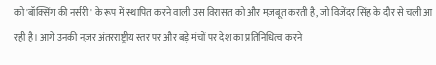को 'बॉक्सिंग की नर्सरी' के रूप में स्थापित करने वाली उस विरासत को और मज़बूत करती है, जो विजेंदर सिंह के दौर से चली आ रही है। आगे उनकी नज़र अंतरराष्ट्रीय स्तर पर और बड़े मंचों पर देश का प्रतिनिधित्व करने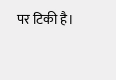पर टिकी है।